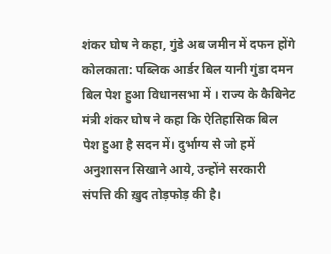शंकर घोष ने कहा, गुंडे अब जमीन में दफन होंगे
कोलकाता: पब्लिक आर्डर बिल यानी गुंडा दमन बिल पेश हुआ विधानसभा में । राज्य के कैबिनेट मंत्री शंकर घोष ने कहा कि ऐतिहासिक बिल पेश हुआ है सदन में। दुर्भाग्य से जो हमें अनुशासन सिखाने आये, उन्होंने सरकारी संपत्ति की ख़ुद तोड़फोड़ की है।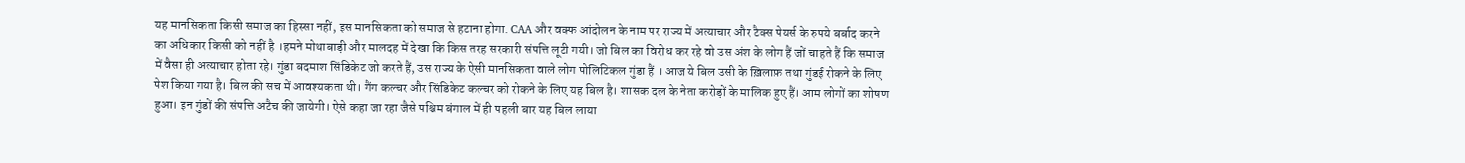यह मानसिकता किसी समाज का हिस्सा नहीं, इस मानसिकता को समाज से हटाना होगा. CAA और वक्फ आंदोलन के नाम पर राज्य में अत्याचार और टैक्स पेयर्स के रुपये बर्बाद करने का अधिकार किसी को नहीं है ।हमने मोथाबाड़ी और मालदह में देखा कि किस तरह सरकारी संपत्ति लूटी गयी। जो बिल का विरोध कर रहे वो उस अंश के लोग हैं जों चाहते हैं कि समाज में वैसा ही अत्याचार होता रहे। गुंडा बदमाश सिंडिकेट जो करते हैं, उस राज्य के ऐसी मानसिकता वाले लोग पोलिटिकल गुंडा हैं । आज ये बिल उसी के ख़िलाफ़ तथा गुंडई रोकने के लिए पेश किया गया है। बिल की सच में आवश्यकता थी। गैंग कल्चर और सिंडिकेट कल्चर को रोकने के लिए यह बिल है। शासक दल के नेता करोड़ों के मालिक हुए हैं। आम लोगों का शोषण हुआ। इन गुंडों की संपत्ति अटैच की जायेगी। ऐसे कहा जा रहा जैसे पश्चिम बंगाल में ही पहली बार यह बिल लाया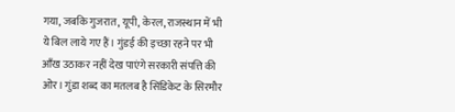गया, जबकि गुजरात, यूपी, केरल, राजस्थान में भी ये बिल लाये गए हैं। गुंडई की इच्छा रहने पर भी आँख उठाकर नहीं देख पाएंगे सरकारी संपत्ति की ओर। गुंडा शब्द का मतलब है सिंडिकेट के सिरमौर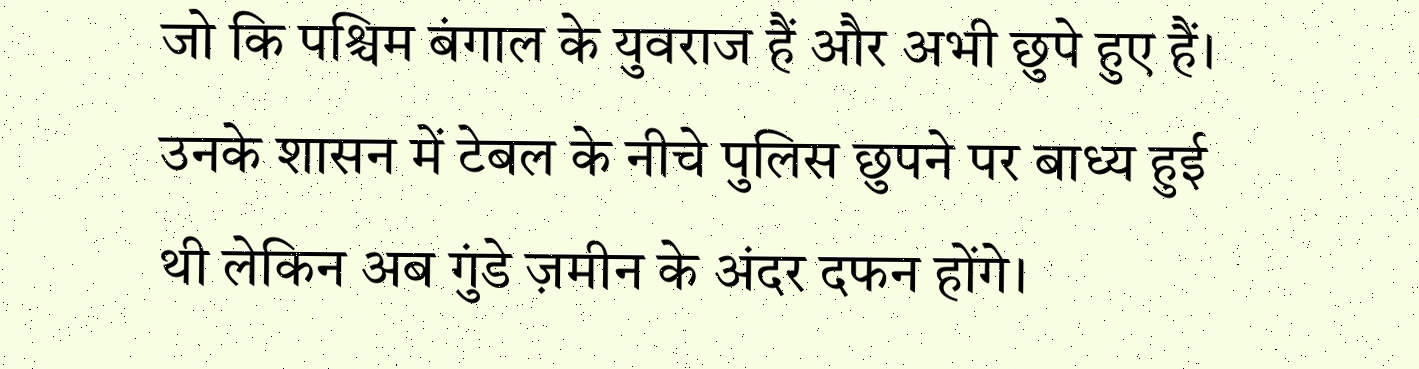जो कि पश्चिम बंगाल के युवराज हैं और अभी छुपे हुए हैं। उनके शासन में टेबल के नीचे पुलिस छुपने पर बाध्य हुई थी लेकिन अब गुंडे ज़मीन के अंदर दफन होंगे।